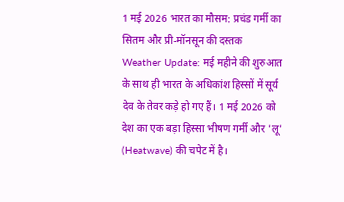1 मई 2026 भारत का मौसम: प्रचंड गर्मी का सितम और प्री-मॉनसून की दस्तक
Weather Update: मई महीने की शुरुआत के साथ ही भारत के अधिकांश हिस्सों में सूर्य देव के तेवर कड़े हो गए हैं। 1 मई 2026 को देश का एक बड़ा हिस्सा भीषण गर्मी और 'लू' (Heatwave) की चपेट में है।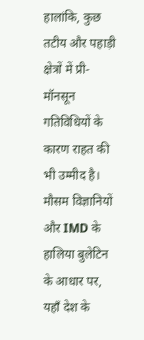हालांकि, कुछ तटीय और पहाड़ी क्षेत्रों में प्री-मॉनसून गतिविधियों के कारण राहत की भी उम्मीद है। मौसम विज्ञानियों और IMD के हालिया बुलेटिन के आधार पर, यहाँ देश के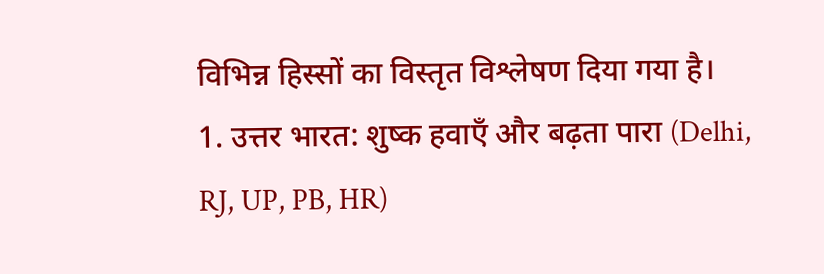विभिन्न हिस्सों का विस्तृत विश्लेषण दिया गया है।
1. उत्तर भारत: शुष्क हवाएँ और बढ़ता पारा (Delhi, RJ, UP, PB, HR)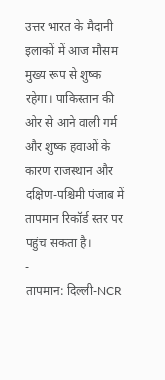उत्तर भारत के मैदानी इलाकों में आज मौसम मुख्य रूप से शुष्क रहेगा। पाकिस्तान की ओर से आने वाली गर्म और शुष्क हवाओं के कारण राजस्थान और दक्षिण-पश्चिमी पंजाब में तापमान रिकॉर्ड स्तर पर पहुंच सकता है।
-
तापमान: दिल्ली-NCR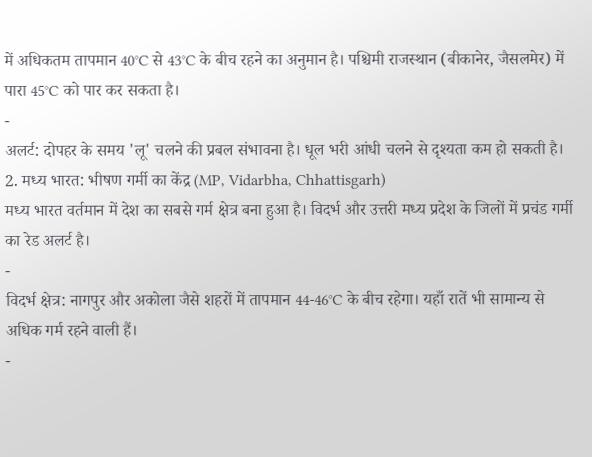में अधिकतम तापमान 40°C से 43°C के बीच रहने का अनुमान है। पश्चिमी राजस्थान (बीकानेर, जैसलमेर) में पारा 45°C को पार कर सकता है।
-
अलर्ट: दोपहर के समय 'लू' चलने की प्रबल संभावना है। धूल भरी आंधी चलने से दृश्यता कम हो सकती है।
2. मध्य भारत: भीषण गर्मी का केंद्र (MP, Vidarbha, Chhattisgarh)
मध्य भारत वर्तमान में देश का सबसे गर्म क्षेत्र बना हुआ है। विदर्भ और उत्तरी मध्य प्रदेश के जिलों में प्रचंड गर्मी का रेड अलर्ट है।
-
विदर्भ क्षेत्र: नागपुर और अकोला जैसे शहरों में तापमान 44-46°C के बीच रहेगा। यहाँ रातें भी सामान्य से अधिक गर्म रहने वाली हैं।
-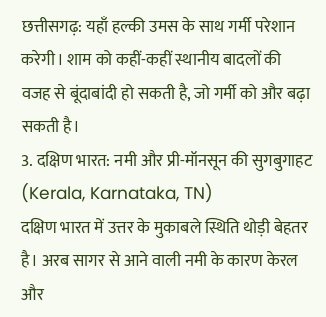छत्तीसगढ़: यहाँ हल्की उमस के साथ गर्मी परेशान करेगी। शाम को कहीं-कहीं स्थानीय बादलों की वजह से बूंदाबांदी हो सकती है, जो गर्मी को और बढ़ा सकती है।
3. दक्षिण भारत: नमी और प्री-मॉनसून की सुगबुगाहट (Kerala, Karnataka, TN)
दक्षिण भारत में उत्तर के मुकाबले स्थिति थोड़ी बेहतर है। अरब सागर से आने वाली नमी के कारण केरल और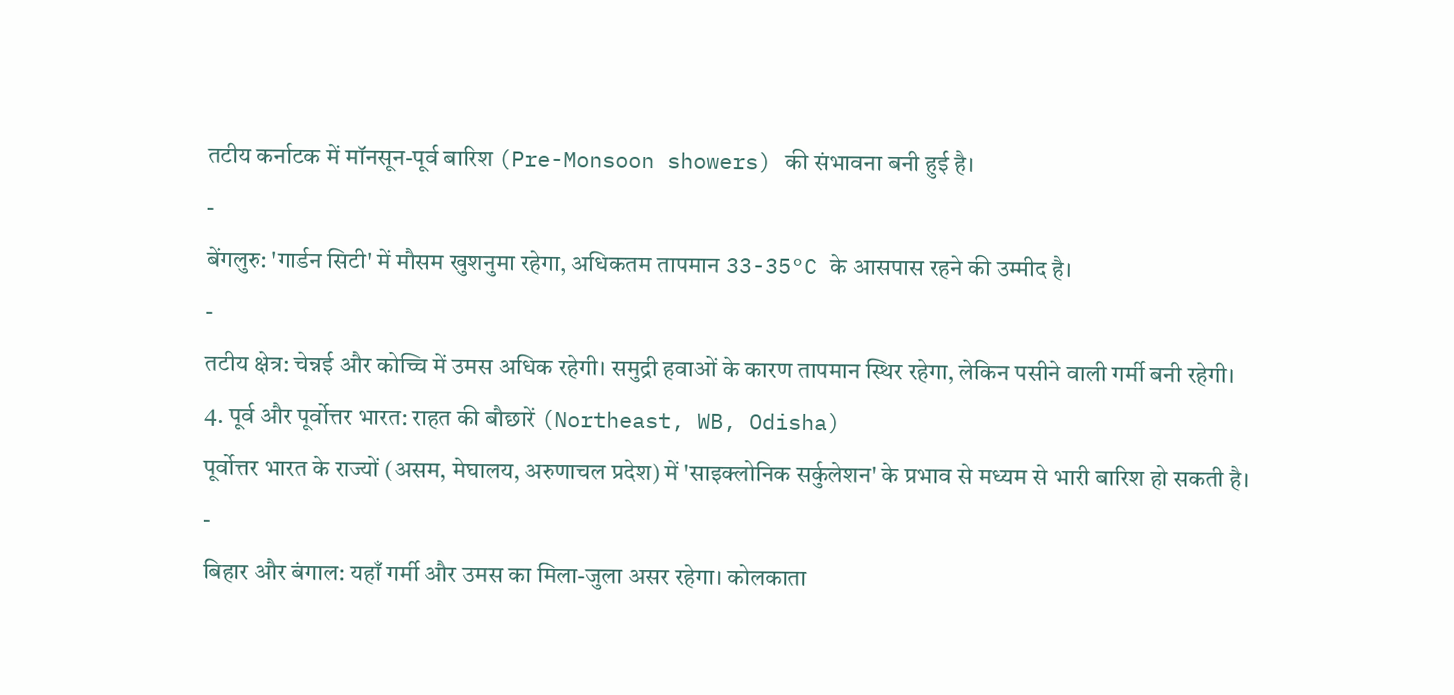तटीय कर्नाटक में मॉनसून-पूर्व बारिश (Pre-Monsoon showers) की संभावना बनी हुई है।
-
बेंगलुरु: 'गार्डन सिटी' में मौसम खुशनुमा रहेगा, अधिकतम तापमान 33-35°C के आसपास रहने की उम्मीद है।
-
तटीय क्षेत्र: चेन्नई और कोच्चि में उमस अधिक रहेगी। समुद्री हवाओं के कारण तापमान स्थिर रहेगा, लेकिन पसीने वाली गर्मी बनी रहेगी।
4. पूर्व और पूर्वोत्तर भारत: राहत की बौछारें (Northeast, WB, Odisha)
पूर्वोत्तर भारत के राज्यों (असम, मेघालय, अरुणाचल प्रदेश) में 'साइक्लोनिक सर्कुलेशन' के प्रभाव से मध्यम से भारी बारिश हो सकती है।
-
बिहार और बंगाल: यहाँ गर्मी और उमस का मिला-जुला असर रहेगा। कोलकाता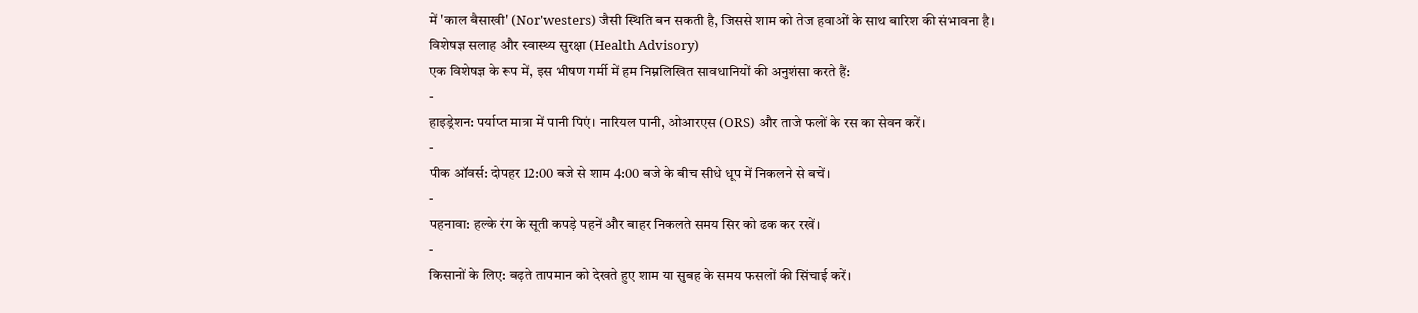में 'काल बैसाखी' (Nor'westers) जैसी स्थिति बन सकती है, जिससे शाम को तेज हवाओं के साथ बारिश की संभावना है।
विशेषज्ञ सलाह और स्वास्थ्य सुरक्षा (Health Advisory)
एक विशेषज्ञ के रूप में, इस भीषण गर्मी में हम निम्नलिखित सावधानियों की अनुशंसा करते हैं:
-
हाइड्रेशन: पर्याप्त मात्रा में पानी पिएं। नारियल पानी, ओआरएस (ORS) और ताजे फलों के रस का सेवन करें।
-
पीक ऑवर्स: दोपहर 12:00 बजे से शाम 4:00 बजे के बीच सीधे धूप में निकलने से बचें।
-
पहनावा: हल्के रंग के सूती कपड़े पहनें और बाहर निकलते समय सिर को ढक कर रखें।
-
किसानों के लिए: बढ़ते तापमान को देखते हुए शाम या सुबह के समय फसलों की सिंचाई करें।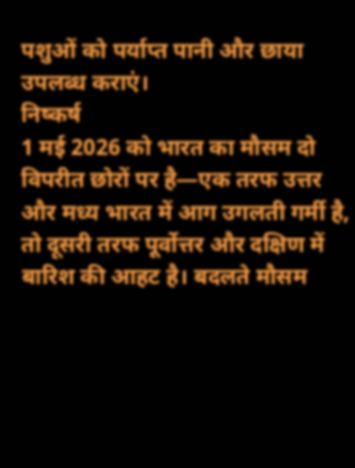पशुओं को पर्याप्त पानी और छाया उपलब्ध कराएं।
निष्कर्ष
1 मई 2026 को भारत का मौसम दो विपरीत छोरों पर है—एक तरफ उत्तर और मध्य भारत में आग उगलती गर्मी है, तो दूसरी तरफ पूर्वोत्तर और दक्षिण में बारिश की आहट है। बदलते मौसम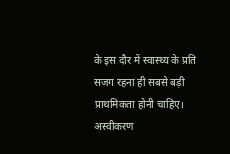के इस दौर में स्वास्थ्य के प्रति सजग रहना ही सबसे बड़ी प्राथमिकता होनी चाहिए।
अस्वीकरण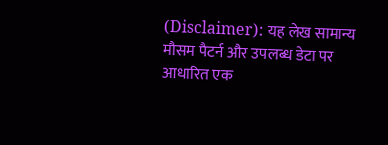(Disclaimer): यह लेख सामान्य मौसम पैटर्न और उपलब्ध डेटा पर आधारित एक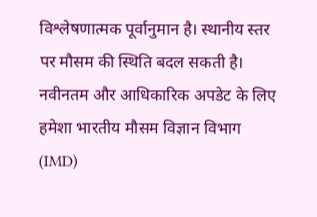विश्लेषणात्मक पूर्वानुमान है। स्थानीय स्तर पर मौसम की स्थिति बदल सकती है। नवीनतम और आधिकारिक अपडेट के लिए हमेशा भारतीय मौसम विज्ञान विभाग (IMD)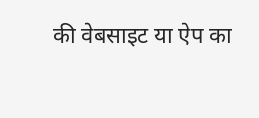की वेबसाइट या ऐप का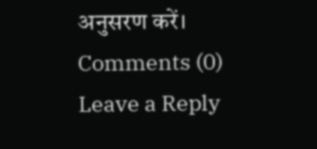अनुसरण करें।
Comments (0)
Leave a Reply